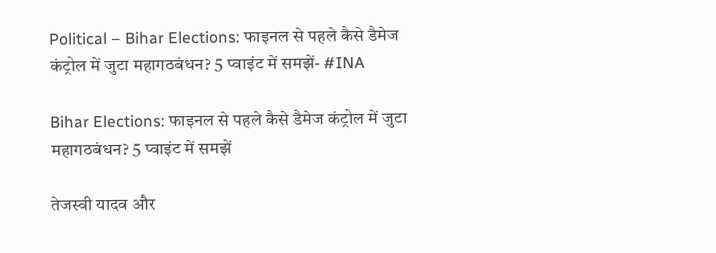Political – Bihar Elections: फाइनल से पहले कैसे डैमेज कंट्रोल में जुटा महागठबंधन? 5 प्वाइंट में समझें- #INA

Bihar Elections: फाइनल से पहले कैसे डैमेज कंट्रोल में जुटा महागठबंधन? 5 प्वाइंट में समझें

तेजस्वी यादव और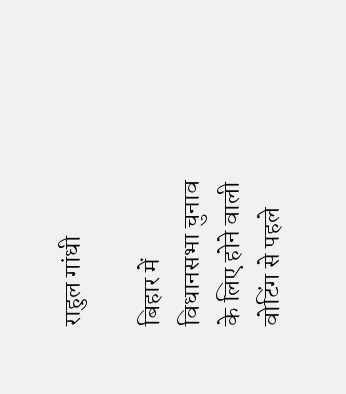राहुल गांधी

बिहार में विधानसभा चुनाव के लिए होने वाली वोटिंग से पहले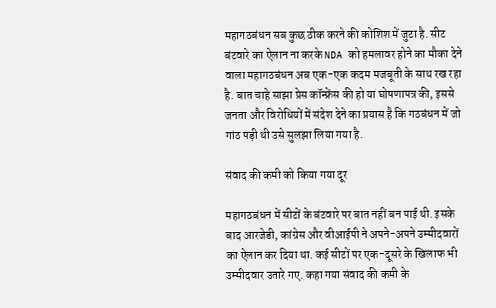महागठबंधन सब कुछ ठीक करने की कोशिश में जुटा है. सीट बंटवारे का ऐलान ना करके NDA को हमलावर होने का मौका देने वाला महागठबंधन अब एक-एक कदम मजबूती के साथ रख रहा है. बात चाहे साझा प्रेस कॉन्फ्रेंस की हो या घोषणापत्र की, इससे जनता और विरोधियों में संदेश देने का प्रयास है कि गठबंधन में जो गांठ पड़ी थी उसे सुलझा लिया गया है.

संवाद की कमी को किया गया दूर

महागठबंधन में सीटों के बंटवारे पर बात नहीं बन पाई थी. इसके बाद आरजेडी, कांग्रेस और वीआईपी ने अपने-अपने उम्मीदवारों का ऐलान कर दिया था. कई सीटों पर एक-दूसरे के खिलाफ भी उम्मीदवार उतारे गए. कहा गया संवाद की कमी के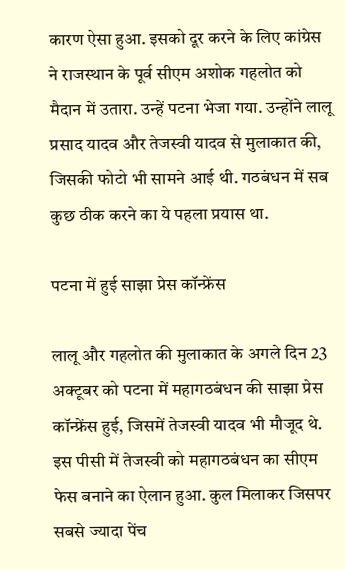कारण ऐसा हुआ. इसको दूर करने के लिए कांग्रेस ने राजस्थान के पूर्व सीएम अशोक गहलोत को मैदान में उतारा. उन्हें पटना भेजा गया. उन्होंने लालू प्रसाद यादव और तेजस्वी यादव से मुलाकात की, जिसकी फोटो भी सामने आई थी. गठबंधन में सब कुछ ठीक करने का ये पहला प्रयास था.

पटना में हुई साझा प्रेस कॉन्फ्रेंस

लालू और गहलोत की मुलाकात के अगले दिन 23 अक्टूबर को पटना में महागठबंधन की साझा प्रेस कॉन्फ्रेंस हुई, जिसमें तेजस्वी यादव भी मौजूद थे. इस पीसी में तेजस्वी को महागठबंधन का सीएम फेस बनाने का ऐलान हुआ. कुल मिलाकर जिसपर सबसे ज्यादा पेंच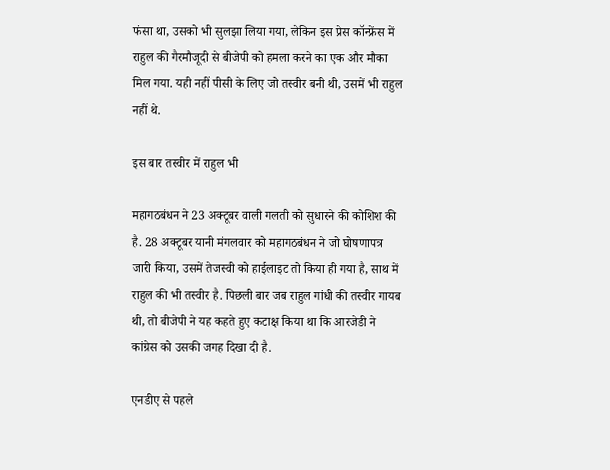फंसा था, उसको भी सुलझा लिया गया, लेकिन इस प्रेस कॉन्फ्रेंस में राहुल की गैरमौजूदी से बीजेपी को हमला करने का एक और मौका मिल गया. यही नहीं पीसी के लिए जो तस्वीर बनी थी, उसमें भी राहुल नहीं थे.

इस बार तस्वीर में राहुल भी

महागठबंधन ने 23 अक्टूबर वाली गलती को सुधारने की कोशिश की है. 28 अक्टूबर यानी मंगलवार को महागठबंधन ने जो घोषणापत्र जारी किया, उसमें तेजस्वी को हाईलाइट तो किया ही गया है, साथ में राहुल की भी तस्वीर है. पिछली बार जब राहुल गांधी की तस्वीर गायब थी, तो बीजेपी ने यह कहते हुए कटाक्ष किया था कि आरजेडी ने कांग्रेस को उसकी जगह दिखा दी है.

एनडीए से पहले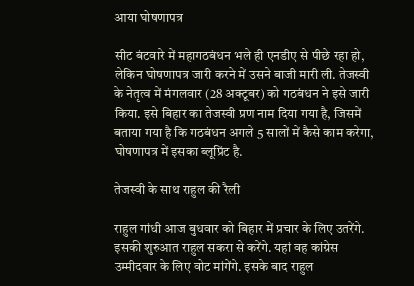आया घोषणापत्र

सीट बंटवारे में महागठबंधन भले ही एनडीए से पीछे रहा हो, लेकिन घोषणापत्र जारी करने में उसने बाजी मारी ली. तेजस्वी के नेतृत्व में मंगलवार (28 अक्टूबर) को गठबंधन ने इसे जारी किया. इसे बिहार का तेजस्वी प्रण नाम दिया गया है, जिसमें बताया गया है कि गठबंधन अगले 5 सालों में कैसे काम करेगा, घोषणापत्र में इसका ब्लूप्रिंट है.

तेजस्वी के साथ राहुल की रैली

राहुल गांधी आज बुधवार को बिहार में प्रचार के लिए उतरेंगे. इसकी शुरुआत राहुल सकरा से करेंगे. यहां वह कांग्रेस उम्मीदवार के लिए वोट मांगेंगे. इसके बाद राहुल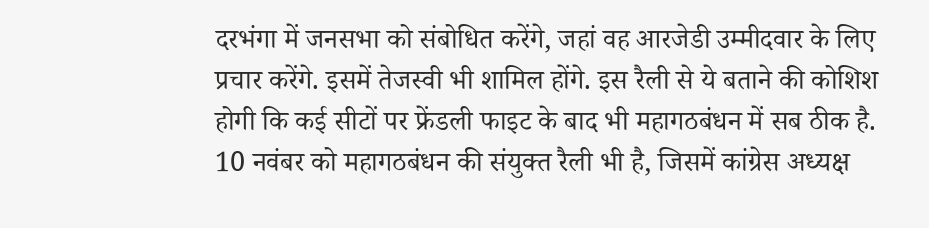दरभंगा में जनसभा को संबोधित करेंगे, जहां वह आरजेडी उम्मीदवार के लिए प्रचार करेंगे. इसमें तेजस्वी भी शामिल होंगे. इस रैली से ये बताने की कोशिश होगी कि कई सीटों पर फ्रेंडली फाइट के बाद भी महागठबंधन में सब ठीक है. 10 नवंबर को महागठबंधन की संयुक्त रैली भी है, जिसमें कांग्रेस अध्यक्ष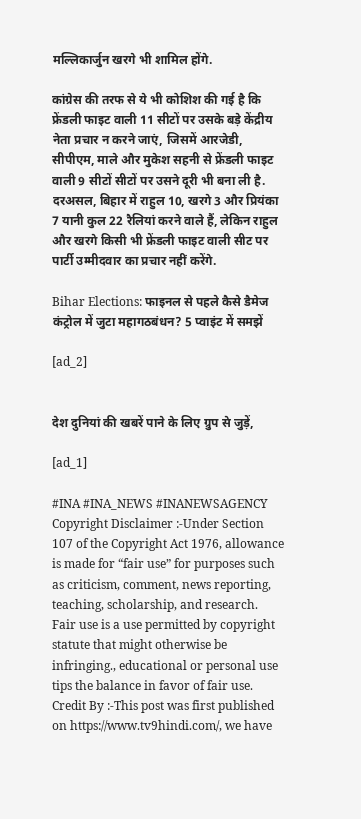मल्लिकार्जुन खरगे भी शामिल होंगे.

कांग्रेस की तरफ से ये भी कोशिश की गई है कि फ्रेंडली फाइट वाली 11 सीटों पर उसके बड़े केंद्रीय नेता प्रचार न करने जाएं, जिसमें आरजेडी, सीपीएम, माले और मुकेश सहनी से फ्रेंडली फाइट वाली 9 सीटों सीटों पर उसने दूरी भी बना ली है. दरअसल, बिहार में राहुल 10, खरगे 3 और प्रियंका 7 यानी कुल 22 रैलियां करने वाले हैं, लेकिन राहुल और खरगे किसी भी फ्रेंडली फाइट वाली सीट पर पार्टी उम्मीदवार का प्रचार नहीं करेंगे.

Bihar Elections: फाइनल से पहले कैसे डैमेज कंट्रोल में जुटा महागठबंधन? 5 प्वाइंट में समझें

[ad_2]


देश दुनियां की खबरें पाने के लिए ग्रुप से जुड़ें,

[ad_1]

#INA #INA_NEWS #INANEWSAGENCY
Copyright Disclaimer :-Under Section 107 of the Copyright Act 1976, allowance is made for “fair use” for purposes such as criticism, comment, news reporting, teaching, scholarship, and research. Fair use is a use permitted by copyright statute that might otherwise be infringing., educational or personal use tips the balance in favor of fair use.
Credit By :-This post was first published on https://www.tv9hindi.com/, we have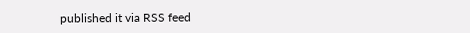published it via RSS feed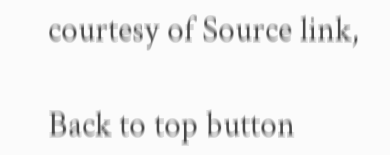courtesy of Source link,

Back to top button